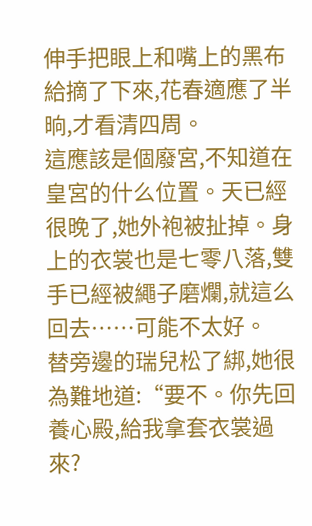伸手把眼上和嘴上的黑布給摘了下來,花春適應了半晌,才看清四周。
這應該是個廢宮,不知道在皇宮的什么位置。天已經很晚了,她外袍被扯掉。身上的衣裳也是七零八落,雙手已經被繩子磨爛,就這么回去……可能不太好。
替旁邊的瑞兒松了綁,她很為難地道:“要不。你先回養心殿,給我拿套衣裳過來?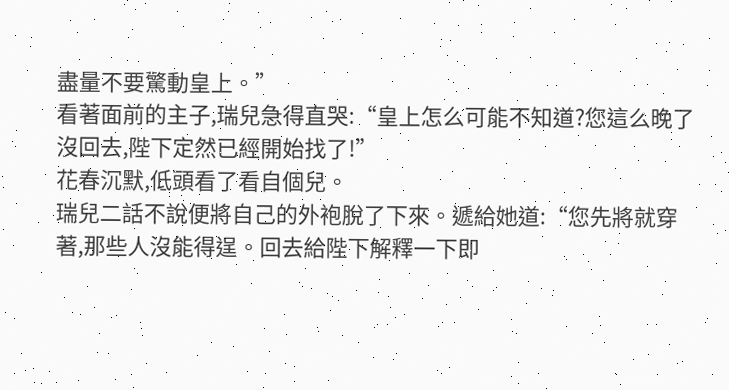盡量不要驚動皇上。”
看著面前的主子,瑞兒急得直哭:“皇上怎么可能不知道?您這么晚了沒回去,陛下定然已經開始找了!”
花春沉默,低頭看了看自個兒。
瑞兒二話不說便將自己的外袍脫了下來。遞給她道:“您先將就穿著,那些人沒能得逞。回去給陛下解釋一下即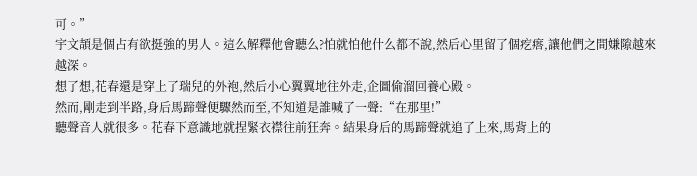可。”
宇文頡是個占有欲挺強的男人。這么解釋他會聽么?怕就怕他什么都不說,然后心里留了個疙瘩,讓他們之間嫌隙越來越深。
想了想,花春還是穿上了瑞兒的外袍,然后小心翼翼地往外走,企圖偷溜回養心殿。
然而,剛走到半路,身后馬蹄聲便驟然而至,不知道是誰喊了一聲:“在那里!”
聽聲音人就很多。花春下意識地就捏緊衣襟往前狂奔。結果身后的馬蹄聲就追了上來,馬背上的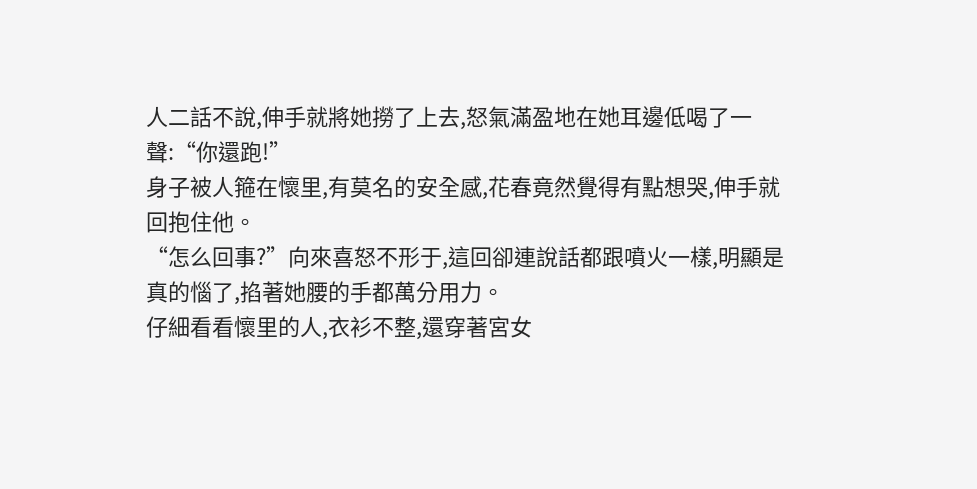人二話不說,伸手就將她撈了上去,怒氣滿盈地在她耳邊低喝了一聲:“你還跑!”
身子被人箍在懷里,有莫名的安全感,花春竟然覺得有點想哭,伸手就回抱住他。
“怎么回事?”向來喜怒不形于,這回卻連說話都跟噴火一樣,明顯是真的惱了,掐著她腰的手都萬分用力。
仔細看看懷里的人,衣衫不整,還穿著宮女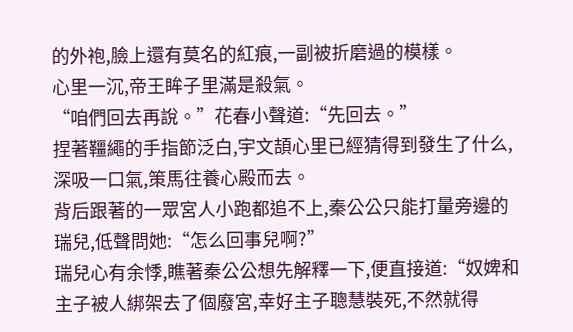的外袍,臉上還有莫名的紅痕,一副被折磨過的模樣。
心里一沉,帝王眸子里滿是殺氣。
“咱們回去再說。”花春小聲道:“先回去。”
捏著韁繩的手指節泛白,宇文頡心里已經猜得到發生了什么,深吸一口氣,策馬往養心殿而去。
背后跟著的一眾宮人小跑都追不上,秦公公只能打量旁邊的瑞兒,低聲問她:“怎么回事兒啊?”
瑞兒心有余悸,瞧著秦公公想先解釋一下,便直接道:“奴婢和主子被人綁架去了個廢宮,幸好主子聰慧裝死,不然就得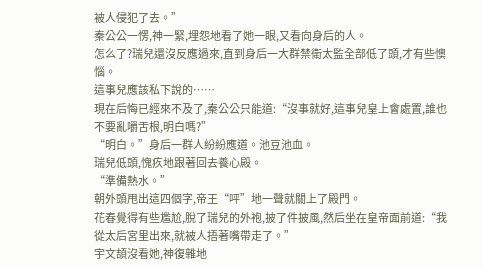被人侵犯了去。”
秦公公一愣,神一緊,埋怨地看了她一眼,又看向身后的人。
怎么了?瑞兒還沒反應過來,直到身后一大群禁衛太監全部低了頭,才有些懊惱。
這事兒應該私下說的……
現在后悔已經來不及了,秦公公只能道:“沒事就好,這事兒皇上會處置,誰也不要亂嚼舌根,明白嗎?”
“明白。”身后一群人紛紛應道。池豆池血。
瑞兒低頭,愧疚地跟著回去養心殿。
“準備熱水。”
朝外頭甩出這四個字,帝王“呯”地一聲就關上了殿門。
花春覺得有些尷尬,脫了瑞兒的外袍,披了件披風,然后坐在皇帝面前道:“我從太后宮里出來,就被人捂著嘴帶走了。”
宇文頡沒看她,神復雜地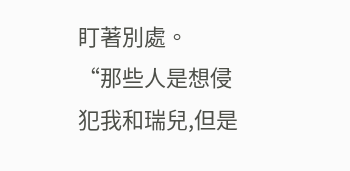盯著別處。
“那些人是想侵犯我和瑞兒,但是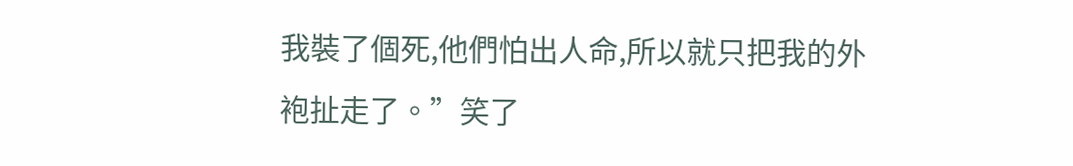我裝了個死,他們怕出人命,所以就只把我的外袍扯走了。”笑了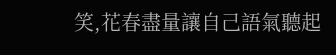笑,花春盡量讓自己語氣聽起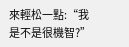來輕松一點:“我是不是很機智?”